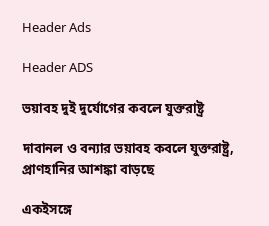Header Ads

Header ADS

ভয়াবহ দুই দুর্যোগের কবলে যুক্তরাষ্ট্র

দাবানল ও বন্যার ভয়াবহ কবলে যুক্তরাষ্ট্র, প্রাণহানির আশঙ্কা বাড়ছে

একইসঙ্গে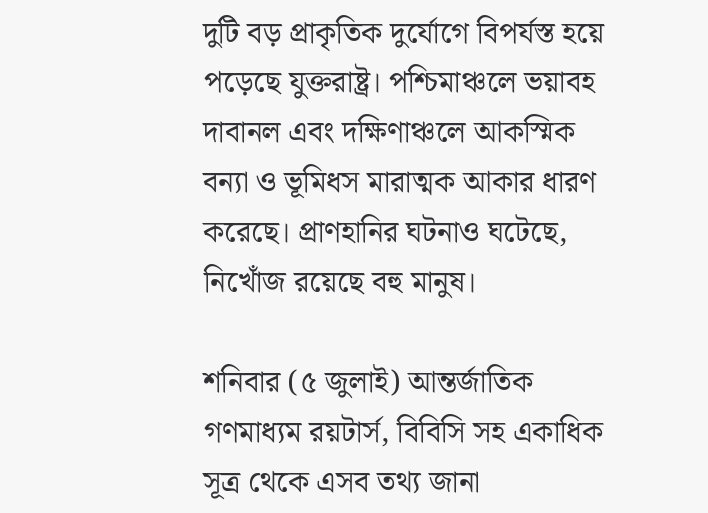দুটি বড় প্রাকৃতিক দুর্যোগে বিপর্যস্ত হয়ে পড়েছে যুক্তরাষ্ট্র। পশ্চিমাঞ্চলে ভয়াবহ দাবানল এবং দক্ষিণাঞ্চলে আকস্মিক বন্যা ও ভূমিধস মারাত্মক আকার ধারণ করেছে। প্রাণহানির ঘটনাও ঘটেছে, নিখোঁজ রয়েছে বহু মানুষ।

শনিবার (৫ জুলাই) আন্তর্জাতিক গণমাধ্যম রয়টার্স, বিবিসি সহ একাধিক সূত্র থেকে এসব তথ্য জানা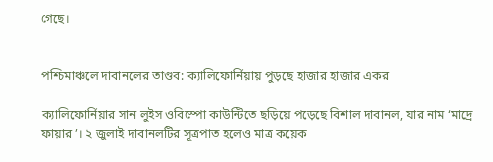গেছে।


পশ্চিমাঞ্চলে দাবানলের তাণ্ডব: ক্যালিফোর্নিয়ায় পুড়ছে হাজার হাজার একর

ক্যালিফোর্নিয়ার সান লুইস ওবিস্পো কাউন্টিতে ছড়িয়ে পড়েছে বিশাল দাবানল, যার নাম ‘মাদ্রে ফায়ার’। ২ জুলাই দাবানলটির সূত্রপাত হলেও মাত্র কয়েক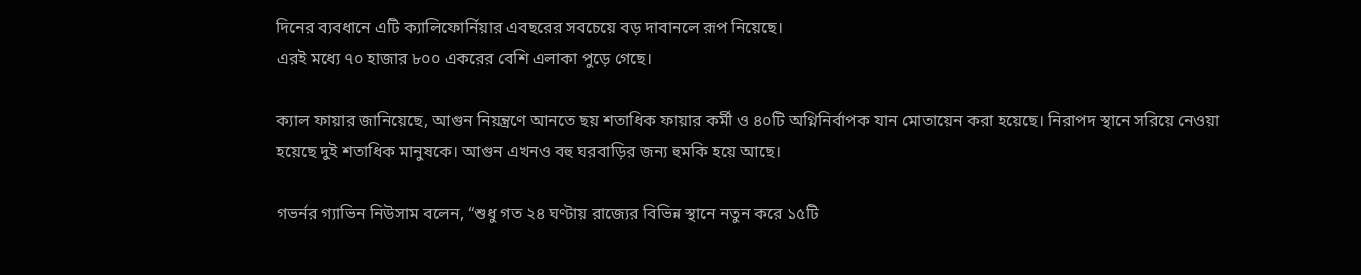দিনের ব্যবধানে এটি ক্যালিফোর্নিয়ার এবছরের সবচেয়ে বড় দাবানলে রূপ নিয়েছে।
এরই মধ্যে ৭০ হাজার ৮০০ একরের বেশি এলাকা পুড়ে গেছে।

ক্যাল ফায়ার জানিয়েছে, আগুন নিয়ন্ত্রণে আনতে ছয় শতাধিক ফায়ার কর্মী ও ৪০টি অগ্নিনির্বাপক যান মোতায়েন করা হয়েছে। নিরাপদ স্থানে সরিয়ে নেওয়া হয়েছে দুই শতাধিক মানুষকে। আগুন এখনও বহু ঘরবাড়ির জন্য হুমকি হয়ে আছে।

গভর্নর গ্যাভিন নিউসাম বলেন, “শুধু গত ২৪ ঘণ্টায় রাজ্যের বিভিন্ন স্থানে নতুন করে ১৫টি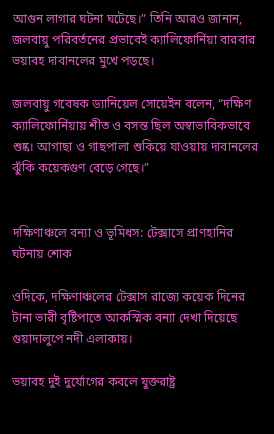আগুন লাগার ঘটনা ঘটেছে।” তিনি আরও জানান, জলবায়ু পরিবর্তনের প্রভাবেই ক্যালিফোর্নিয়া বারবার ভয়াবহ দাবানলের মুখে পড়ছে।

জলবায়ু গবেষক ড্যানিয়েল সোয়েইন বলেন, “দক্ষিণ ক্যালিফোর্নিয়ায় শীত ও বসন্ত ছিল অস্বাভাবিকভাবে শুষ্ক। আগাছা ও গাছপালা শুকিয়ে যাওয়ায় দাবানলের ঝুঁকি কয়েকগুণ বেড়ে গেছে।”


দক্ষিণাঞ্চলে বন্যা ও ভূমিধস: টেক্সাসে প্রাণহানির ঘটনায় শোক

ওদিকে, দক্ষিণাঞ্চলের টেক্সাস রাজ্যে কয়েক দিনের টানা ভারী বৃষ্টিপাতে আকস্মিক বন্যা দেখা দিয়েছে গুয়াদালুপে নদী এলাকায়।

ভয়াবহ দুই দুর্যোগের কবলে যুক্তরাষ্ট্র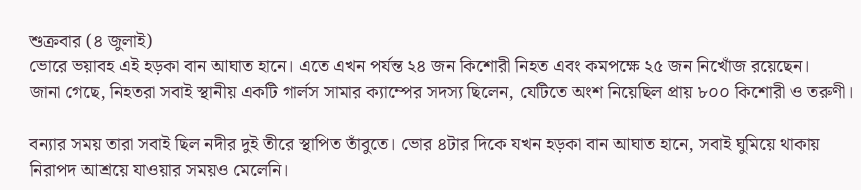শুক্রবার (৪ জুলাই)
ভোরে ভয়াবহ এই হড়কা বান আঘাত হানে। এতে এখন পর্যন্ত ২৪ জন কিশোরী নিহত এবং কমপক্ষে ২৫ জন নিখোঁজ রয়েছেন।
জানা গেছে, নিহতরা সবাই স্থানীয় একটি গার্লস সামার ক্যাম্পের সদস্য ছিলেন, যেটিতে অংশ নিয়েছিল প্রায় ৮০০ কিশোরী ও তরুণী।

বন্যার সময় তারা সবাই ছিল নদীর দুই তীরে স্থাপিত তাঁবুতে। ভোর ৪টার দিকে যখন হড়কা বান আঘাত হানে, সবাই ঘুমিয়ে থাকায় নিরাপদ আশ্রয়ে যাওয়ার সময়ও মেলেনি।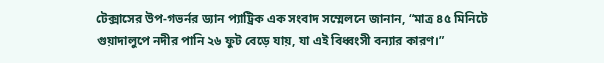টেক্সাসের উপ-গভর্নর ড্যান প্যাট্রিক এক সংবাদ সম্মেলনে জানান, “মাত্র ৪৫ মিনিটে গুয়াদালুপে নদীর পানি ২৬ ফুট বেড়ে যায়, যা এই বিধ্বংসী বন্যার কারণ।”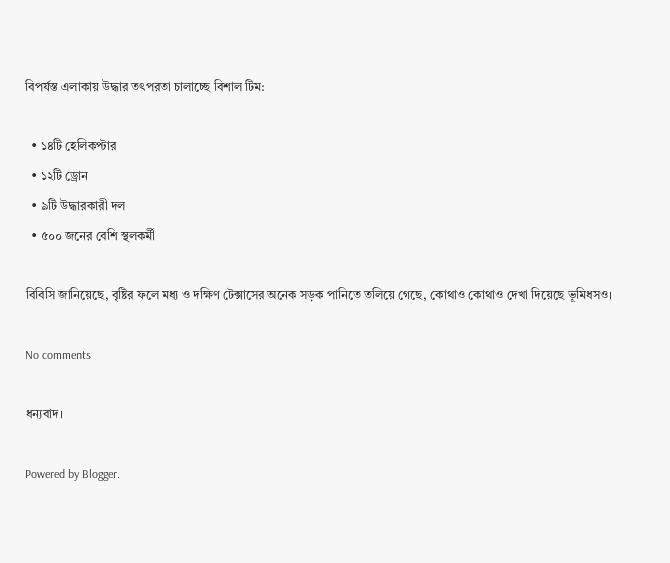বিপর্যস্ত এলাকায় উদ্ধার তৎপরতা চালাচ্ছে বিশাল টিম:

  • ১৪টি হেলিকপ্টার
  • ১২টি ড্রোন
  • ৯টি উদ্ধারকারী দল
  • ৫০০ জনের বেশি স্থলকর্মী

বিবিসি জানিয়েছে, বৃষ্টির ফলে মধ্য ও দক্ষিণ টেক্সাসের অনেক সড়ক পানিতে তলিয়ে গেছে, কোথাও কোথাও দেখা দিয়েছে ভূমিধসও।

No comments

ধন্যবাদ।

Powered by Blogger.